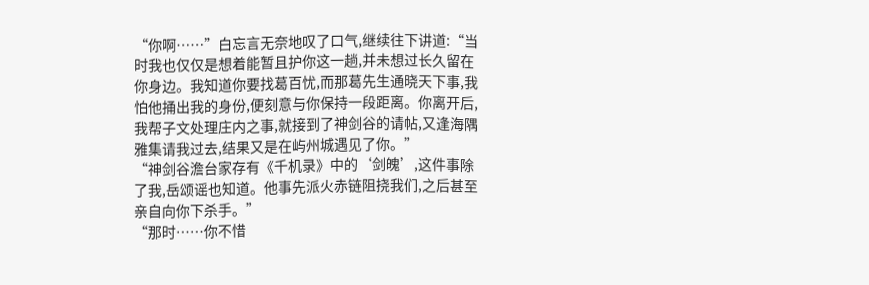“你啊……”白忘言无奈地叹了口气,继续往下讲道:“当时我也仅仅是想着能暂且护你这一趟,并未想过长久留在你身边。我知道你要找葛百忧,而那葛先生通晓天下事,我怕他捅出我的身份,便刻意与你保持一段距离。你离开后,我帮子文处理庄内之事,就接到了神剑谷的请帖,又逢海隅雅集请我过去,结果又是在屿州城遇见了你。”
“神剑谷澹台家存有《千机录》中的‘剑魄’,这件事除了我,岳颂谣也知道。他事先派火赤链阻挠我们,之后甚至亲自向你下杀手。”
“那时……你不惜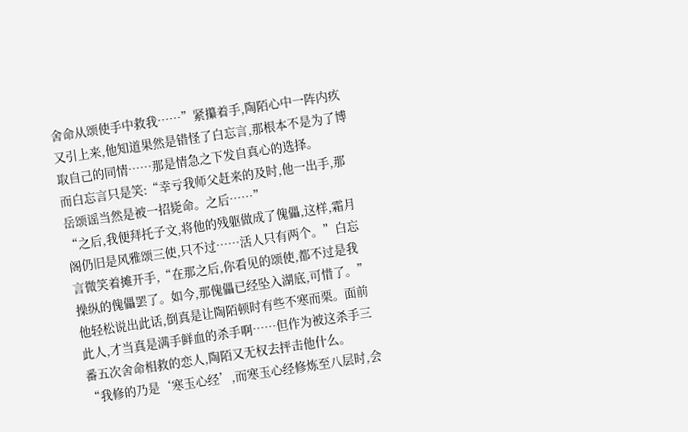舍命从颂使手中救我……”紧攥着手,陶陌心中一阵内疚又引上来,他知道果然是错怪了白忘言,那根本不是为了博取自己的同情……那是情急之下发自真心的选择。
而白忘言只是笑:“幸亏我师父赶来的及时,他一出手,那岳颂谣当然是被一招毙命。之后……”
“之后,我便拜托子文,将他的残躯做成了傀儡,这样,霜月阁仍旧是风雅颂三使,只不过……活人只有两个。”白忘言微笑着摊开手,“在那之后,你看见的颂使,都不过是我操纵的傀儡罢了。如今,那傀儡已经坠入湖底,可惜了。”
他轻松说出此话,倒真是让陶陌顿时有些不寒而栗。面前此人,才当真是满手鲜血的杀手啊……但作为被这杀手三番五次舍命相救的恋人,陶陌又无权去抨击他什么。
“我修的乃是‘寒玉心经’,而寒玉心经修炼至八层时,会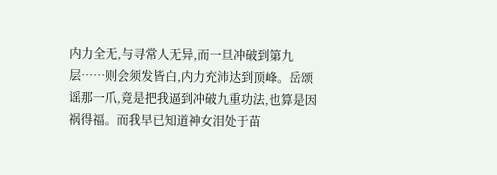内力全无,与寻常人无异,而一旦冲破到第九层……则会须发皆白,内力充沛达到顶峰。岳颂谣那一爪,竟是把我逼到冲破九重功法,也算是因祸得福。而我早已知道神女泪处于苗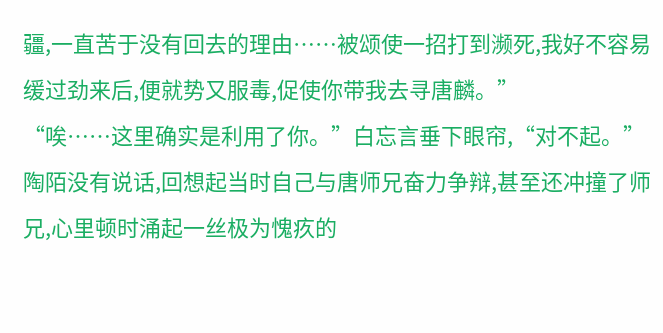疆,一直苦于没有回去的理由……被颂使一招打到濒死,我好不容易缓过劲来后,便就势又服毒,促使你带我去寻唐麟。”
“唉……这里确实是利用了你。”白忘言垂下眼帘,“对不起。”
陶陌没有说话,回想起当时自己与唐师兄奋力争辩,甚至还冲撞了师兄,心里顿时涌起一丝极为愧疚的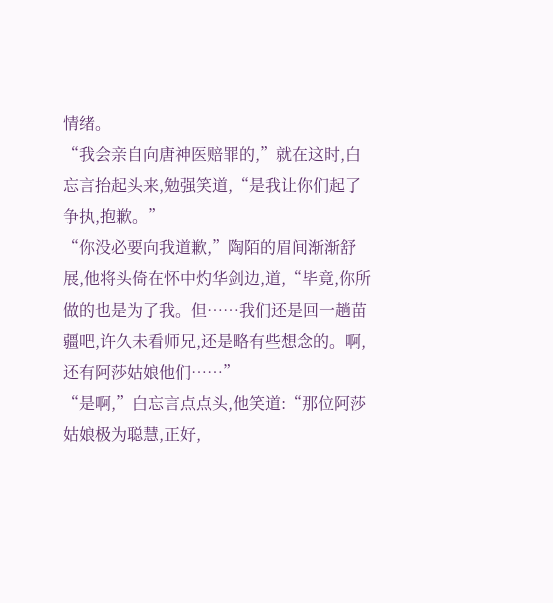情绪。
“我会亲自向唐神医赔罪的,”就在这时,白忘言抬起头来,勉强笑道,“是我让你们起了争执,抱歉。”
“你没必要向我道歉,”陶陌的眉间渐渐舒展,他将头倚在怀中灼华剑边,道,“毕竟,你所做的也是为了我。但……我们还是回一趟苗疆吧,许久未看师兄,还是略有些想念的。啊,还有阿莎姑娘他们……”
“是啊,”白忘言点点头,他笑道:“那位阿莎姑娘极为聪慧,正好,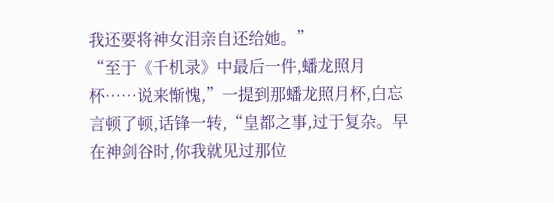我还要将神女泪亲自还给她。”
“至于《千机录》中最后一件,蟠龙照月杯……说来惭愧,”一提到那蟠龙照月杯,白忘言顿了顿,话锋一转,“皇都之事,过于复杂。早在神剑谷时,你我就见过那位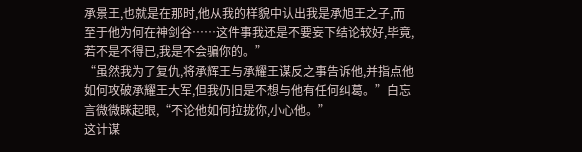承景王,也就是在那时,他从我的样貌中认出我是承旭王之子,而至于他为何在神剑谷……这件事我还是不要妄下结论较好,毕竟,若不是不得已,我是不会骗你的。”
“虽然我为了复仇,将承辉王与承耀王谋反之事告诉他,并指点他如何攻破承耀王大军,但我仍旧是不想与他有任何纠葛。”白忘言微微眯起眼,“不论他如何拉拢你,小心他。”
这计谋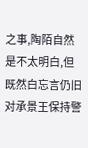之事,陶陌自然是不太明白,但既然白忘言仍旧对承景王保持警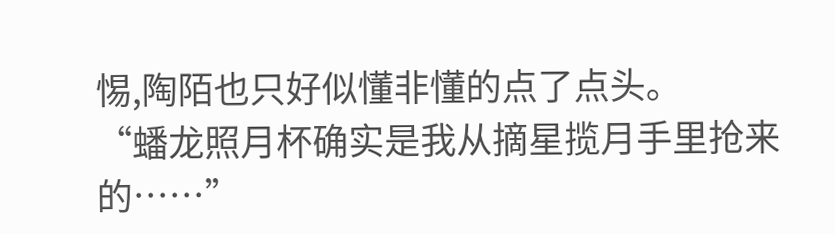惕,陶陌也只好似懂非懂的点了点头。
“蟠龙照月杯确实是我从摘星揽月手里抢来的……”